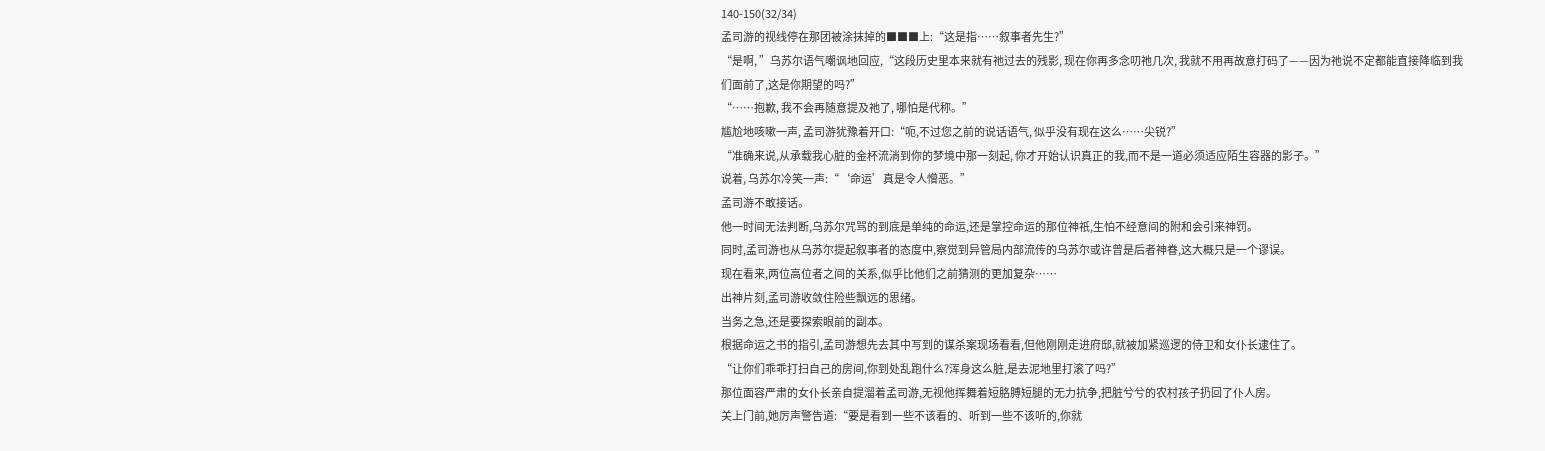140-150(32/34)
孟司游的视线停在那团被涂抹掉的■■■上:“这是指……叙事者先生?”
“是啊, ”乌苏尔语气嘲讽地回应,“这段历史里本来就有祂过去的残影, 现在你再多念叨祂几次, 我就不用再故意打码了——因为祂说不定都能直接降临到我们面前了,这是你期望的吗?”
“……抱歉, 我不会再随意提及祂了, 哪怕是代称。”
尴尬地咳嗽一声, 孟司游犹豫着开口:“呃,不过您之前的说话语气, 似乎没有现在这么……尖锐?”
“准确来说,从承载我心脏的金杯流淌到你的梦境中那一刻起, 你才开始认识真正的我,而不是一道必须适应陌生容器的影子。”
说着, 乌苏尔冷笑一声:“‘命运’真是令人憎恶。”
孟司游不敢接话。
他一时间无法判断,乌苏尔咒骂的到底是单纯的命运,还是掌控命运的那位神祇,生怕不经意间的附和会引来神罚。
同时,孟司游也从乌苏尔提起叙事者的态度中,察觉到异管局内部流传的乌苏尔或许曾是后者神眷,这大概只是一个谬误。
现在看来,两位高位者之间的关系,似乎比他们之前猜测的更加复杂……
出神片刻,孟司游收敛住险些飘远的思绪。
当务之急,还是要探索眼前的副本。
根据命运之书的指引,孟司游想先去其中写到的谋杀案现场看看,但他刚刚走进府邸,就被加紧巡逻的侍卫和女仆长逮住了。
“让你们乖乖打扫自己的房间,你到处乱跑什么?浑身这么脏,是去泥地里打滚了吗?”
那位面容严肃的女仆长亲自提溜着孟司游,无视他挥舞着短胳膊短腿的无力抗争,把脏兮兮的农村孩子扔回了仆人房。
关上门前,她厉声警告道:“要是看到一些不该看的、听到一些不该听的,你就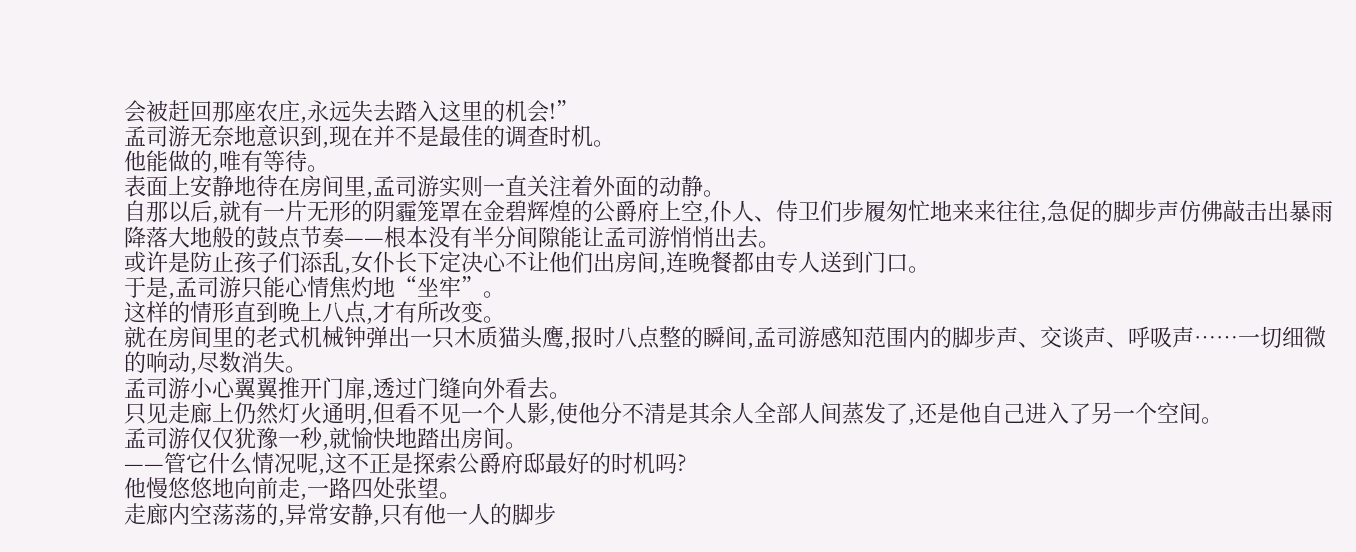会被赶回那座农庄,永远失去踏入这里的机会!”
孟司游无奈地意识到,现在并不是最佳的调查时机。
他能做的,唯有等待。
表面上安静地待在房间里,孟司游实则一直关注着外面的动静。
自那以后,就有一片无形的阴霾笼罩在金碧辉煌的公爵府上空,仆人、侍卫们步履匆忙地来来往往,急促的脚步声仿佛敲击出暴雨降落大地般的鼓点节奏——根本没有半分间隙能让孟司游悄悄出去。
或许是防止孩子们添乱,女仆长下定决心不让他们出房间,连晚餐都由专人送到门口。
于是,孟司游只能心情焦灼地“坐牢”。
这样的情形直到晚上八点,才有所改变。
就在房间里的老式机械钟弹出一只木质猫头鹰,报时八点整的瞬间,孟司游感知范围内的脚步声、交谈声、呼吸声……一切细微的响动,尽数消失。
孟司游小心翼翼推开门扉,透过门缝向外看去。
只见走廊上仍然灯火通明,但看不见一个人影,使他分不清是其余人全部人间蒸发了,还是他自己进入了另一个空间。
孟司游仅仅犹豫一秒,就愉快地踏出房间。
——管它什么情况呢,这不正是探索公爵府邸最好的时机吗?
他慢悠悠地向前走,一路四处张望。
走廊内空荡荡的,异常安静,只有他一人的脚步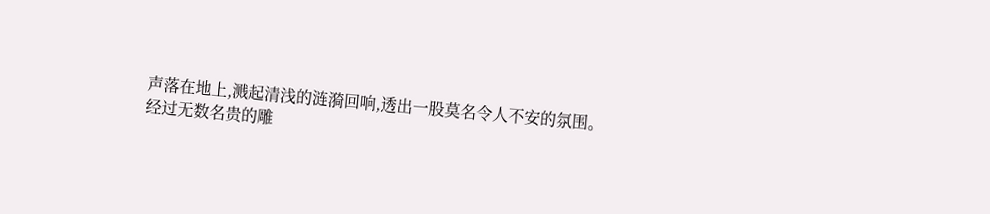声落在地上,溅起清浅的涟漪回响,透出一股莫名令人不安的氛围。
经过无数名贵的雕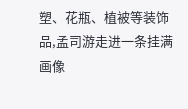塑、花瓶、植被等装饰品,孟司游走进一条挂满画像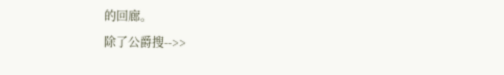的回廊。
除了公爵搜-->>